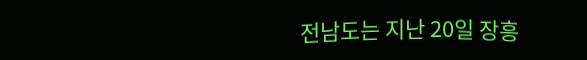전남도는 지난 20일 장흥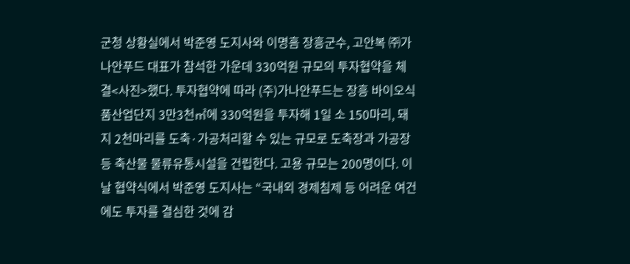군청 상황실에서 박준영 도지사와 이명흠 장흥군수, 고안복 ㈜가나안푸드 대표가 참석한 가운데 330억원 규모의 투자협약을 체결<사진>했다. 투자협약에 따라 (주)가나안푸드는 장흥 바이오식품산업단지 3만3천㎡에 330억원을 투자해 1일 소 150마리, 돼지 2천마리를 도축·가공처리할 수 있는 규모로 도축장과 가공장 등 축산물 물류유통시설을 건립한다. 고용 규모는 200명이다. 이날 협약식에서 박준영 도지사는 “국내외 경제침제 등 어려운 여건에도 투자를 결심한 것에 감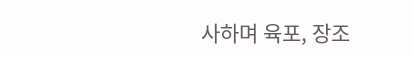사하며 육포, 장조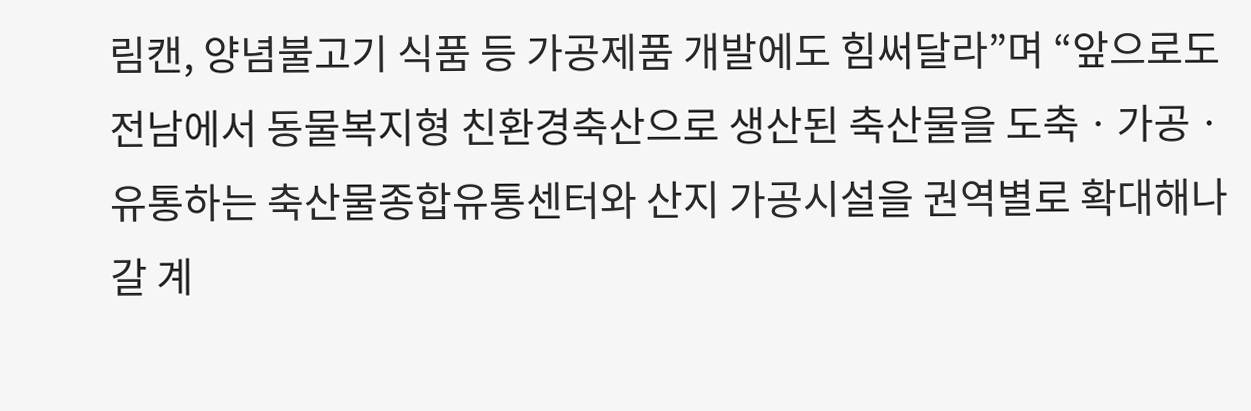림캔, 양념불고기 식품 등 가공제품 개발에도 힘써달라”며 “앞으로도 전남에서 동물복지형 친환경축산으로 생산된 축산물을 도축ㆍ가공ㆍ유통하는 축산물종합유통센터와 산지 가공시설을 권역별로 확대해나갈 계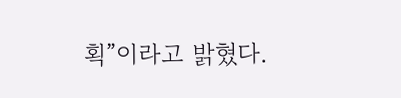획”이라고 밝혔다.